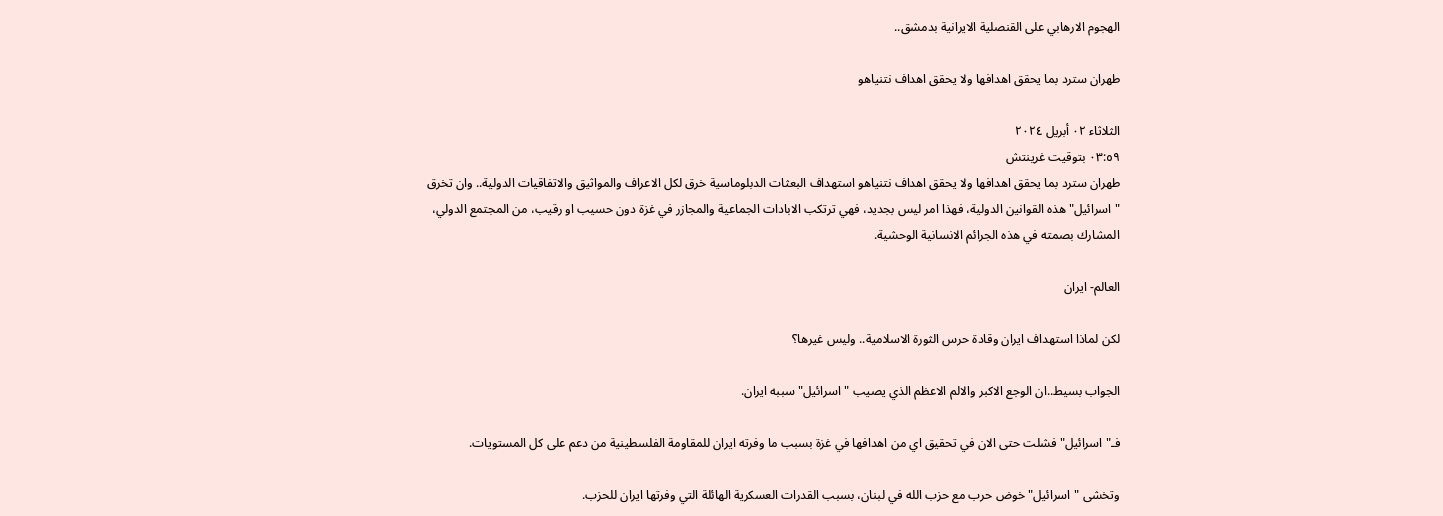الهجوم الارهابي على القنصلية الايرانية بدمشق..

طهران سترد بما يحقق اهدافها ولا يحقق اهداف نتنياهو

الثلاثاء ٠٢ أبريل ٢٠٢٤
٠٣:٥٩ بتوقيت غرينتش
طهران سترد بما يحقق اهدافها ولا يحقق اهداف نتنياهو استهداف البعثات الدبلوماسية خرق لكل الاعراف والمواثيق والاتفاقيات الدولية.. وان تخرق "اسرائيل" هذه القوانين الدولية، فهذا امر ليس بجديد، فهي ترتكب الابادات الجماعية والمجازر في غزة دون حسيب او رقيب، من المجتمع الدولي، المشارك بصمته في هذه الجرائم الانسانية الوحشية.

العالم- ايران

لكن لماذا استهداف ايران وقادة حرس الثورة الاسلامية.. وليس غيرها؟

الجواب بسيط..ان الوجع الاكبر والالم الاعظم الذي يصيب "اسرائيل" سببه ايران.

فـ"اسرائيل" فشلت حتى الان في تحقيق اي من اهدافها في غزة بسبب ما وفرته ايران للمقاومة الفلسطينية من دعم على كل المستويات.

وتخشى "اسرائيل" خوض حرب مع حزب الله في لبنان، بسبب القدرات العسكرية الهائلة التي وفرتها ايران للحزب.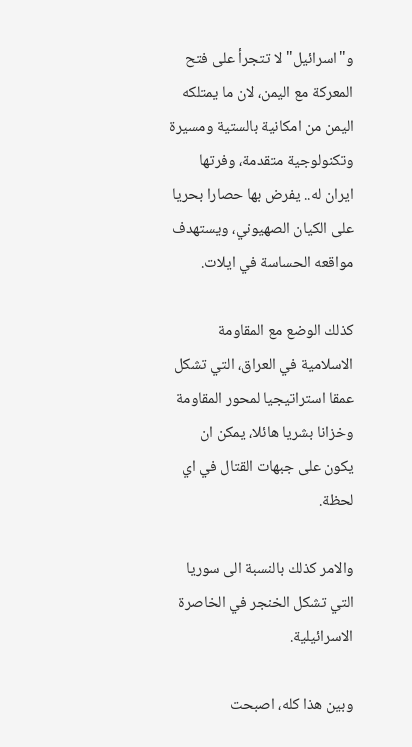و"اسرائيل" لا تتجرأ على فتح المعركة مع اليمن، لان ما يمتلكه اليمن من امكانية بالستية ومسيرة وتكنولوجية متقدمة، وفرتها ايران له.. يفرض بها حصارا بحريا على الكيان الصهيوني، ويستهدف مواقعه الحساسة في ايلات.

كذلك الوضع مع المقاومة الاسلامية في العراق، التي تشكل عمقا استراتيجيا لمحور المقاومة وخزانا بشريا هائلا، يمكن ان يكون على جبهات القتال في اي لحظة.

والامر كذلك بالنسبة الى سوريا التي تشكل الخنجر في الخاصرة الاسرائيلية.

وبين هذا كله، اصبحت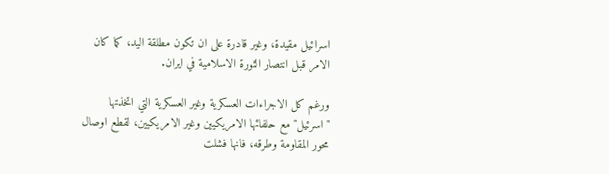اسرائيل مقيدة، وغير قادرة على ان تكون مطلقة اليد، كما كان الامر قبل انتصار الثورة الاسلامية في ايران.

ورغم كل الاجراءات العسكرية وغير العسكرية التي اتخذتها "اسرئيل" مع حلفائها الامريكيين وغير الامريكيين، لقطع اوصال محور المقاومة وطرقه، فانها فشلت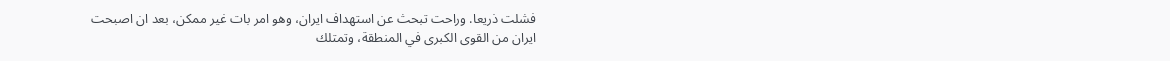فشلت ذريعا. وراحت تبحث عن استهداف ايران، وهو امر بات غير ممكن، بعد ان اصبحت ايران من القوى الكبرى في المنطقة، وتمتلك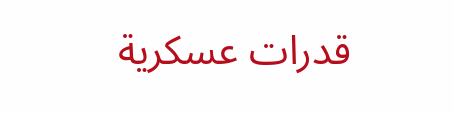قدرات عسكرية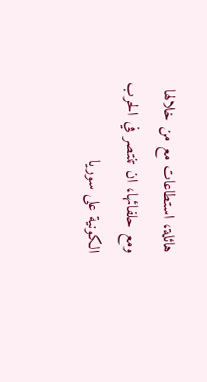هائلة، استطاعات مع من خلالها ومع حلفائها، ان تنتصر في الحرب الكونية على سوريا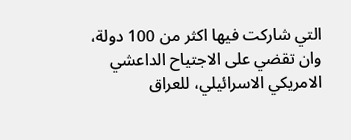التي شاركت فيها اكثر من 100 دولة، وان تقضي على الاجتياح الداعشي الامريكي الاسرائيلي، للعراق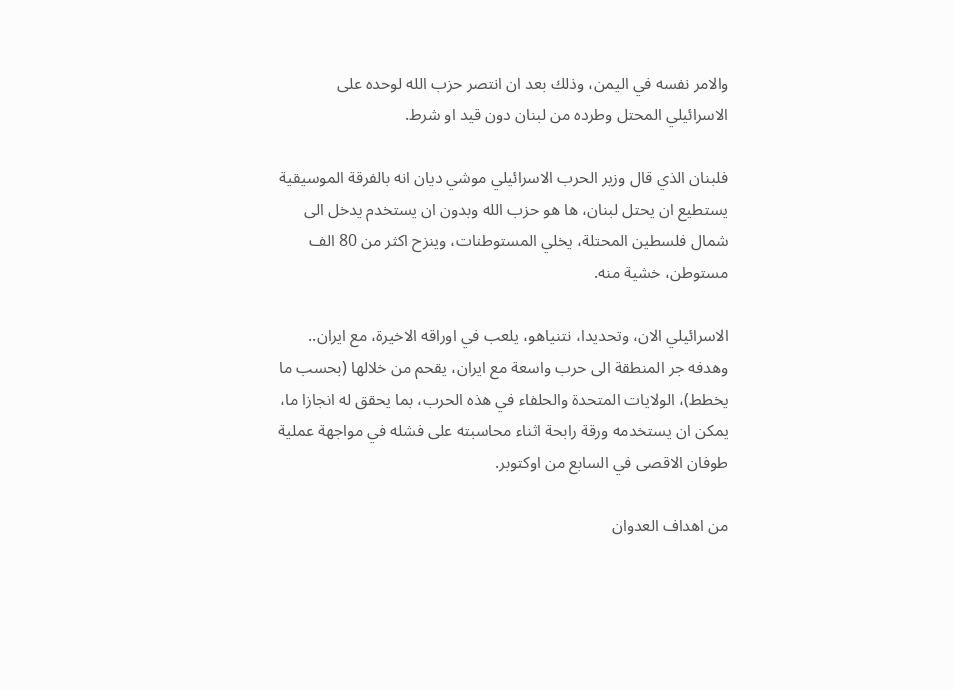والامر نفسه في اليمن، وذلك بعد ان انتصر حزب الله لوحده على الاسرائيلي المحتل وطرده من لبنان دون قيد او شرط.

فلبنان الذي قال وزير الحرب الاسرائيلي موشي ديان انه بالفرقة الموسيقية يستطيع ان يحتل لبنان، ها هو حزب الله وبدون ان يستخدم يدخل الى شمال فلسطين المحتلة، يخلي المستوطنات، وينزح اكثر من 80 الف مستوطن، خشية منه.

الاسرائيلي الان، وتحديدا، نتنياهو، يلعب في اوراقه الاخيرة، مع ايران.. وهدفه جر المنطقة الى حرب واسعة مع ايران، يقحم من خلالها (بحسب ما يخطط)، الولايات المتحدة والحلفاء في هذه الحرب، بما يحقق له انجازا ما، يمكن ان يستخدمه ورقة رابحة اثناء محاسبته على فشله في مواجهة عملية طوفان الاقصى في السابع من اوكتوبر.

من اهداف العدوان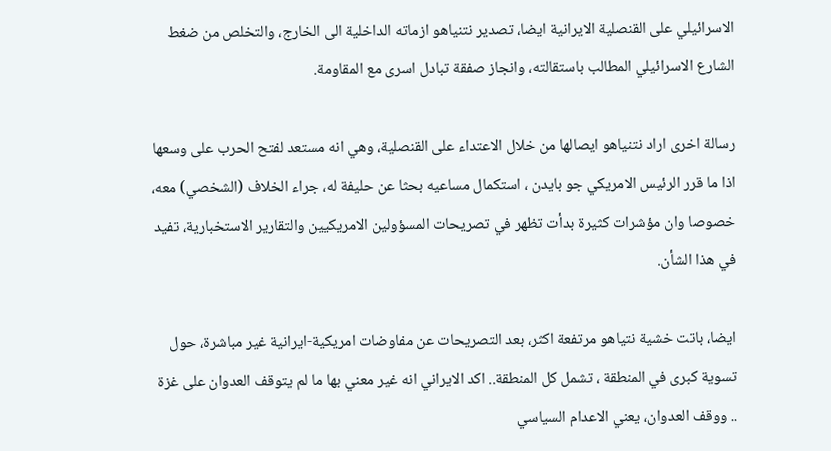الاسرائيلي على القنصلية الايرانية ايضا، تصدير نتنياهو ازماته الداخلية الى الخارج، والتخلص من ضغط الشارع الاسرائيلي المطالب باستقالته، وانجاز صفقة تبادل اسرى مع المقاومة.

رسالة اخرى اراد نتنياهو ايصالها من خلال الاعتداء على القنصلية، وهي انه مستعد لفتح الحرب على وسعها اذا ما قرر الرئيس الامريكي جو بايدن ، استكمال مساعيه بحثا عن حليفة له، جراء الخلاف (الشخصي) معه، خصوصا وان مؤشرات كثيرة بدأت تظهر في تصريحات المسؤولين الامريكيين والتقارير الاستخبارية، تفيد في هذا الشأن.

ايضا، باتت خشية نتياهو مرتفعة اكثر، بعد التصريحات عن مفاوضات امريكية-ايرانية غير مباشرة، حول تسوية كبرى في المنطقة ، تشمل كل المنطقة.. اكد الايراني انه غير معني بها ما لم يتوقف العدوان على غزة .. ووقف العدوان، يعني الاعدام السياسي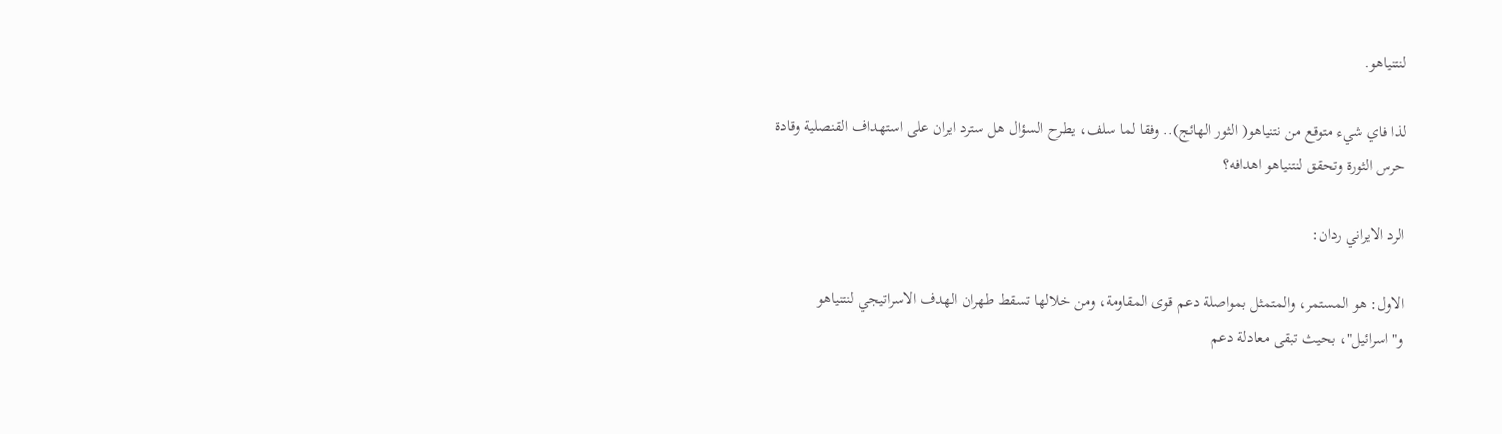لنتنياهو.

لذا فاي شيء متوقع من نتنياهو( الثور الهائج).. وفقا لما سلف، يطرح السؤال هل سترد ايران على استهداف القنصلية وقادة حرس الثورة وتحقق لنتنياهو اهدافه؟

الرد الايراني ردان:

الاول: هو المستمر، والمتمثل بمواصلة دعم قوى المقاومة، ومن خلالها تسقط طهران الهدف الاسراتيجي لنتنياهو و"اسرائيل"، بحيث تبقى معادلة دعم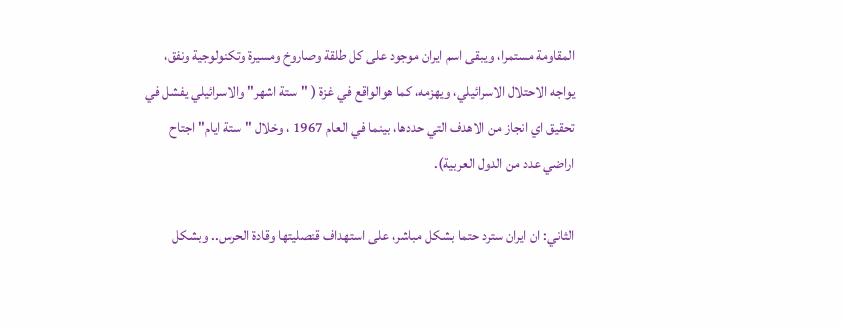المقاومة مستمرا، ويبقى اسم ايران موجود على كل طلقة وصاروخ ومسيرة وتكنولوجية ونفق، يواجه الاحتلال الاسرائيلي، ويهزمه، كما هوالواقع في غزة ( "ستة اشهر" والاسرائيلي يفشل في تحقيق اي انجاز من الاهدف التي حددها، بينما في العام 1967 ، وخلال "ستة ايام" اجتاح اراضي عدد من الدول العربية).

الثاني: ان ايران سترد حتما بشكل مباشر، على استهداف قنصليتها وقادة الحرس.. وبشكل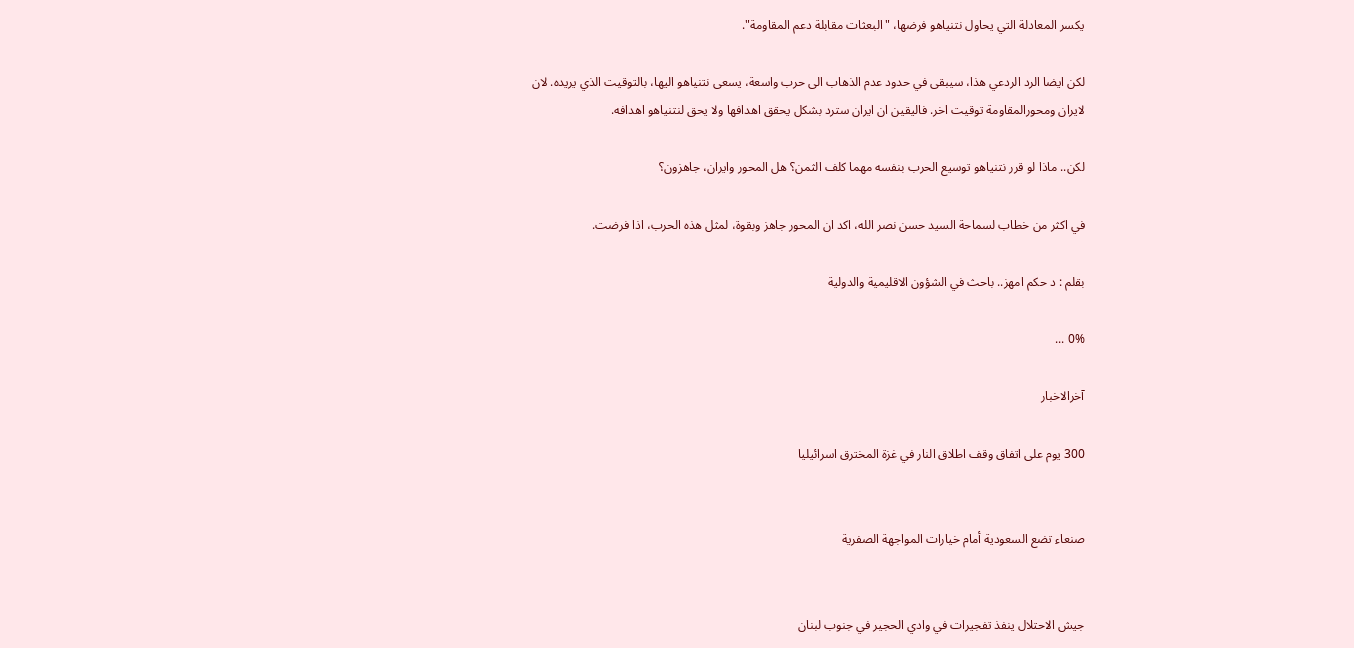يكسر المعادلة التي يحاول نتنياهو فرضها، "البعثات مقابلة دعم المقاومة".

لكن ايضا الرد الردعي هذا، سيبقى في حدود عدم الذهاب الى حرب واسعة، يسعى نتنياهو اليها، بالتوقيت الذي يريده. لان لايران ومحورالمقاومة توقيت اخر. فاليقين ان ايران سترد بشكل يحقق اهدافها ولا يحق لنتنياهو اهدافه.

لكن.. ماذا لو قرر نتنياهو توسيع الحرب بنفسه مهما كلف الثمن؟ هل المحور وايران، جاهزون؟

في اكثر من خطاب لسماحة السيد حسن نصر الله، اكد ان المحور جاهز وبقوة، لمثل هذه الحرب، اذا فرضت.

بقلم : د حكم امهز.. باحث في الشؤون الاقليمية والدولية

0% ...

آخرالاخبار

300 يوم علی اتفاق وقف اطلاق النار في غزة المخترق اسرائيليا


صنعاء تضع السعودية أمام خيارات المواجهة الصفرية


جيش الاحتلال ينفذ تفجيرات في وادي الحجير في جنوب لبنان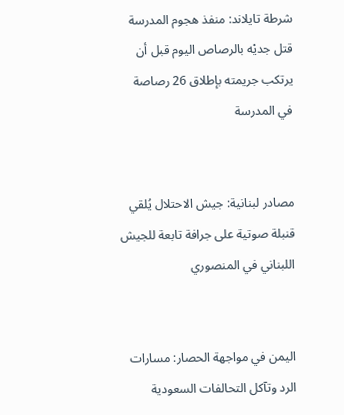شرطة تايلاند: منفذ هجوم المدرسة قتل جديْه بالرصاص اليوم قبل أن يرتكب جريمته بإطلاق 26 رصاصة في المدرسة


مصادر لبنانية: جيش الاحتلال يُلقي قنبلة صوتية على جرافة تابعة للجيش اللبناني في المنصوري


اليمن في مواجهة الحصار: مسارات الرد وتآكل التحالفات السعودية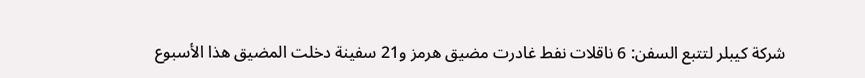شركة كيبلر لتتبع السفن: 6 ناقلات نفط غادرت مضيق هرمز و21 سفينة دخلت المضيق هذا الأسبوع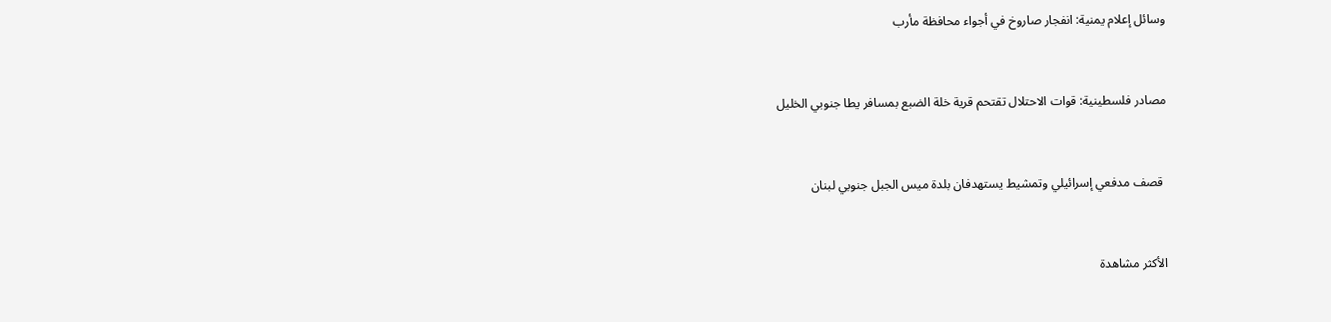وسائل إعلام يمنية: انفجار صاروخ في أجواء محافظة مأرب


مصادر فلسطينية: قوات الاحتلال تقتحم قرية خلة الضبع بمسافر يطا جنوبي الخليل


 قصف مدفعي إسرائيلي وتمشيط يستهدفان بلدة ميس الجبل جنوبي لبنان


الأكثر مشاهدة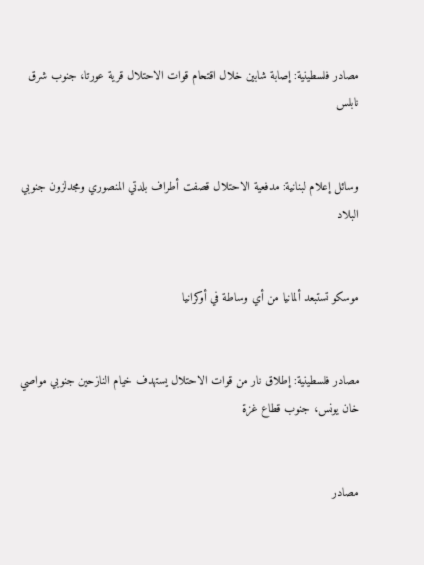مصادر فلسطينية: إصابة شابين خلال اقتحام قوات الاحتلال قرية عورتا، جنوب شرق نابلس


وسائل إعلام لبنانية: مدفعية الاحتلال قصفت أطراف بلدتي المنصوري ومجدلزون جنوبي البلاد


موسكو تستبعد ألمانيا من أي وساطة في أوكرانيا


مصادر فلسطينية: إطلاق نار من قوات الاحتلال يستهدف خيام النازحين جنوبي مواصي خان يونس، جنوب قطاع غزة


مصادر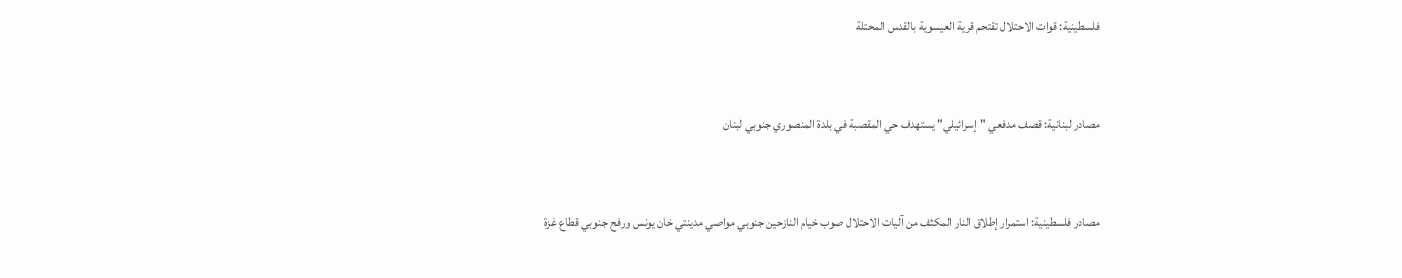فلسطينية: قوات الاحتلال تقتحم قرية العيسوية بالقدس المحتلة


مصادر لبنانية: قصف مدفعي "إسرائيلي" يستهدف حي المقصبة في بلدة المنصوري جنوبي لبنان


مصادر فلسطينية: استمرار إطلاق النار المكثف من آليات الاحتلال صوب خيام النازحين جنوبي مواصي مدينتي خان يونس ورفح جنوبي قطاع غزة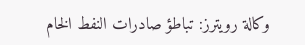وكالة رويترز: تباطؤ صادرات النفط الخام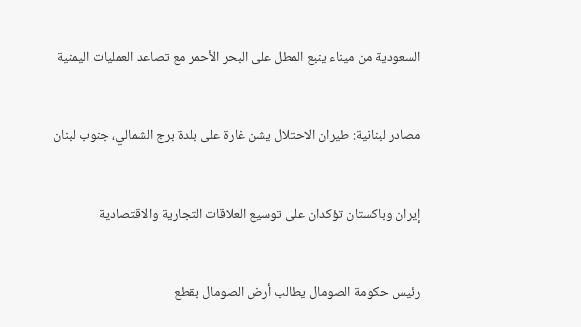السعودية من ميناء ينبع المطل على البحر الأحمر مع تصاعد العمليات اليمنية


مصادر لبنانية: طيران الاحتلال يشن غارة على بلدة برج الشمالي، جنوب لبنان


إيران وباكستان تؤكدان على توسيع العلاقات التجارية والاقتصادية


رئيس حكومة الصومال يطالب أرض الصومال بقطع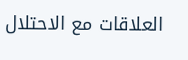العلاقات مع الاحتلال